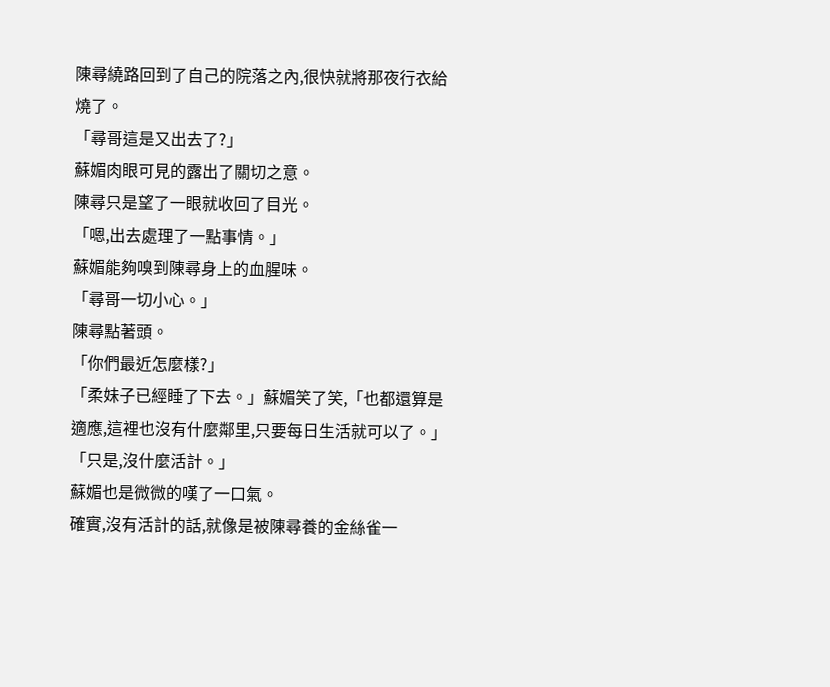陳尋繞路回到了自己的院落之內,很快就將那夜行衣給燒了。
「尋哥這是又出去了?」
蘇媚肉眼可見的露出了關切之意。
陳尋只是望了一眼就收回了目光。
「嗯,出去處理了一點事情。」
蘇媚能夠嗅到陳尋身上的血腥味。
「尋哥一切小心。」
陳尋點著頭。
「你們最近怎麼樣?」
「柔妹子已經睡了下去。」蘇媚笑了笑,「也都還算是適應,這裡也沒有什麼鄰里,只要每日生活就可以了。」
「只是,沒什麼活計。」
蘇媚也是微微的嘆了一口氣。
確實,沒有活計的話,就像是被陳尋養的金絲雀一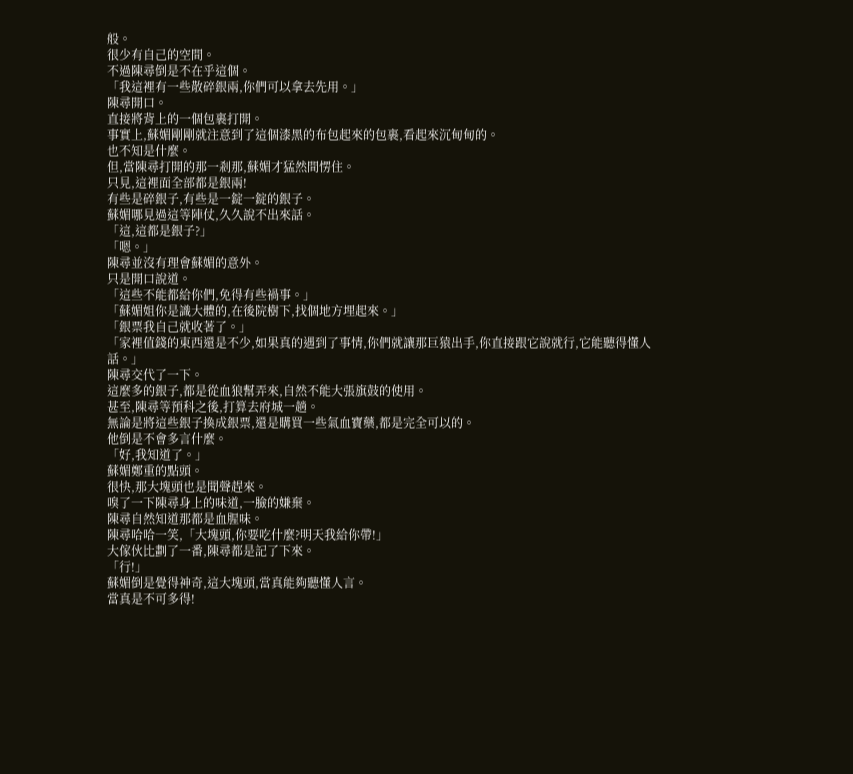般。
很少有自己的空間。
不過陳尋倒是不在乎這個。
「我這裡有一些散碎銀兩,你們可以拿去先用。」
陳尋開口。
直接將背上的一個包裹打開。
事實上,蘇媚剛剛就注意到了這個漆黑的布包起來的包裹,看起來沉甸甸的。
也不知是什麼。
但,當陳尋打開的那一剎那,蘇媚才猛然間愣住。
只見,這裡面全部都是銀兩!
有些是碎銀子,有些是一錠一錠的銀子。
蘇媚哪見過這等陣仗,久久說不出來話。
「這,這都是銀子?」
「嗯。」
陳尋並沒有理會蘇媚的意外。
只是開口說道。
「這些不能都給你們,免得有些禍事。」
「蘇媚姐你是識大體的,在後院樹下,找個地方埋起來。」
「銀票我自己就收著了。」
「家裡值錢的東西還是不少,如果真的遇到了事情,你們就讓那巨猿出手,你直接跟它說就行,它能聽得懂人話。」
陳尋交代了一下。
這麼多的銀子,都是從血狼幫弄來,自然不能大張旗鼓的使用。
甚至,陳尋等預科之後,打算去府城一趟。
無論是將這些銀子換成銀票,還是購買一些氣血寶藥,都是完全可以的。
他倒是不會多言什麼。
「好,我知道了。」
蘇媚鄭重的點頭。
很快,那大塊頭也是聞聲趕來。
嗅了一下陳尋身上的味道,一臉的嫌棄。
陳尋自然知道那都是血腥味。
陳尋哈哈一笑,「大塊頭,你要吃什麼?明天我給你帶!」
大傢伙比劃了一番,陳尋都是記了下來。
「行!」
蘇媚倒是覺得神奇,這大塊頭,當真能夠聽懂人言。
當真是不可多得!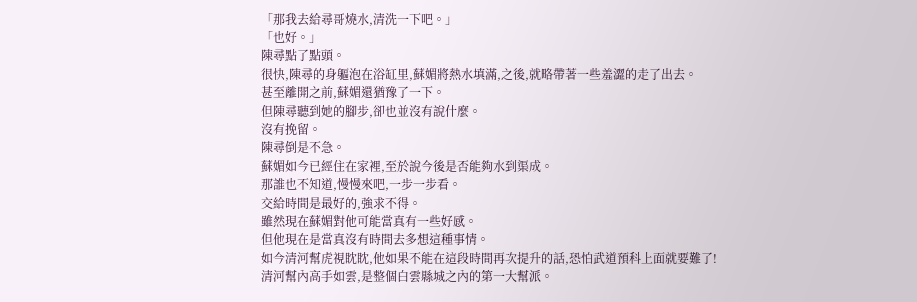「那我去給尋哥燒水,清洗一下吧。」
「也好。」
陳尋點了點頭。
很快,陳尋的身軀泡在浴缸里,蘇媚將熱水填滿,之後,就略帶著一些羞澀的走了出去。
甚至離開之前,蘇媚還猶豫了一下。
但陳尋聽到她的腳步,卻也並沒有說什麼。
沒有挽留。
陳尋倒是不急。
蘇媚如今已經住在家裡,至於說今後是否能夠水到渠成。
那誰也不知道,慢慢來吧,一步一步看。
交給時間是最好的,強求不得。
雖然現在蘇媚對他可能當真有一些好感。
但他現在是當真沒有時間去多想這種事情。
如今清河幫虎視眈眈,他如果不能在這段時間再次提升的話,恐怕武道預科上面就要難了!
清河幫內高手如雲,是整個白雲縣城之內的第一大幫派。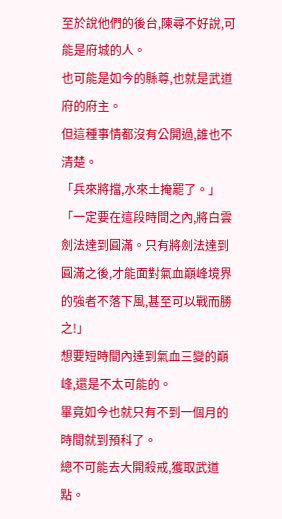至於說他們的後台,陳尋不好說,可能是府城的人。
也可能是如今的縣尊,也就是武道府的府主。
但這種事情都沒有公開過,誰也不清楚。
「兵來將擋,水來土掩罷了。」
「一定要在這段時間之內,將白雲劍法達到圓滿。只有將劍法達到圓滿之後,才能面對氣血巔峰境界的強者不落下風,甚至可以戰而勝之!」
想要短時間內達到氣血三變的巔峰,還是不太可能的。
畢竟如今也就只有不到一個月的時間就到預科了。
總不可能去大開殺戒,獲取武道點。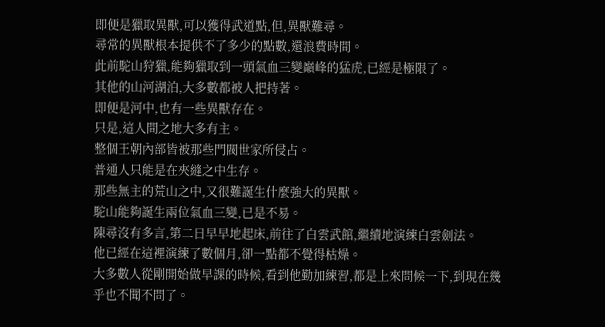即便是獵取異獸,可以獲得武道點,但,異獸難尋。
尋常的異獸根本提供不了多少的點數,還浪費時間。
此前駝山狩獵,能夠獵取到一頭氣血三變巔峰的猛虎,已經是極限了。
其他的山河湖泊,大多數都被人把持著。
即便是河中,也有一些異獸存在。
只是,這人間之地大多有主。
整個王朝內部皆被那些門閥世家所侵占。
普通人只能是在夾縫之中生存。
那些無主的荒山之中,又很難誕生什麼強大的異獸。
駝山能夠誕生兩位氣血三變,已是不易。
陳尋沒有多言,第二日早早地起床,前往了白雲武館,繼續地演練白雲劍法。
他已經在這裡演練了數個月,卻一點都不覺得枯燥。
大多數人從剛開始做早課的時候,看到他勤加練習,都是上來問候一下,到現在幾乎也不聞不問了。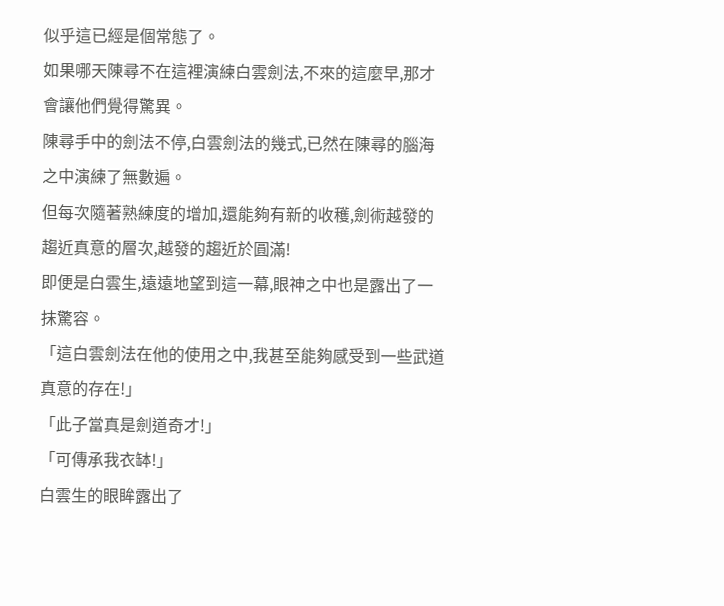似乎這已經是個常態了。
如果哪天陳尋不在這裡演練白雲劍法,不來的這麼早,那才會讓他們覺得驚異。
陳尋手中的劍法不停,白雲劍法的幾式,已然在陳尋的腦海之中演練了無數遍。
但每次隨著熟練度的增加,還能夠有新的收穫,劍術越發的趨近真意的層次,越發的趨近於圓滿!
即便是白雲生,遠遠地望到這一幕,眼神之中也是露出了一抹驚容。
「這白雲劍法在他的使用之中,我甚至能夠感受到一些武道真意的存在!」
「此子當真是劍道奇才!」
「可傳承我衣缽!」
白雲生的眼眸露出了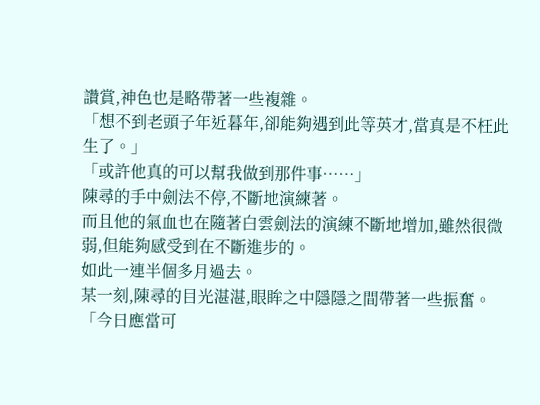讚賞,神色也是略帶著一些複雜。
「想不到老頭子年近暮年,卻能夠遇到此等英才,當真是不枉此生了。」
「或許他真的可以幫我做到那件事……」
陳尋的手中劍法不停,不斷地演練著。
而且他的氣血也在隨著白雲劍法的演練不斷地增加,雖然很微弱,但能夠感受到在不斷進步的。
如此一連半個多月過去。
某一刻,陳尋的目光湛湛,眼眸之中隱隱之間帶著一些振奮。
「今日應當可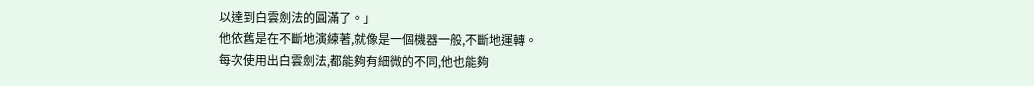以達到白雲劍法的圓滿了。」
他依舊是在不斷地演練著,就像是一個機器一般,不斷地運轉。
每次使用出白雲劍法,都能夠有細微的不同,他也能夠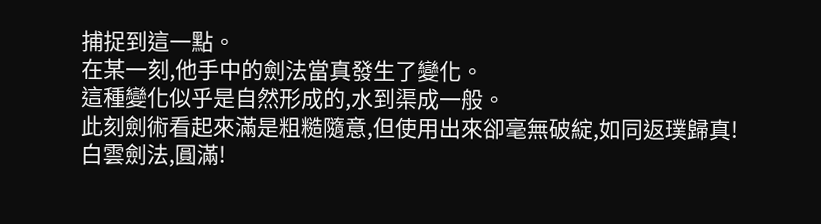捕捉到這一點。
在某一刻,他手中的劍法當真發生了變化。
這種變化似乎是自然形成的,水到渠成一般。
此刻劍術看起來滿是粗糙隨意,但使用出來卻毫無破綻,如同返璞歸真!
白雲劍法,圓滿!